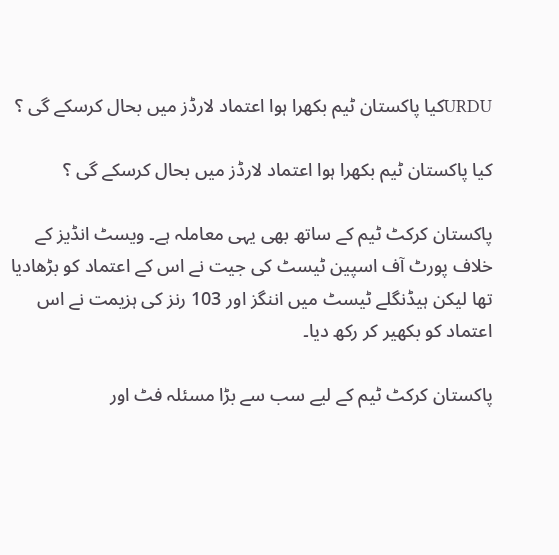URDUکیا پاکستان ٹیم بکھرا ہوا اعتماد لارڈز میں بحال کرسکے گی ؟

کیا پاکستان ٹیم بکھرا ہوا اعتماد لارڈز میں بحال کرسکے گی ؟

پاکستان کرکٹ ٹیم کے ساتھ بھی یہی معاملہ ہے۔ ویسٹ انڈیز کے خلاف پورٹ آف اسپین ٹیسٹ کی جیت نے اس کے اعتماد کو بڑھادیا تھا لیکن ہیڈنگلے ٹیسٹ میں اننگز اور 103 رنز کی ہزیمت نے اس اعتماد کو بکھیر کر رکھ دیا۔

پاکستان کرکٹ ٹیم کے لیے سب سے بڑا مسئلہ فٹ اور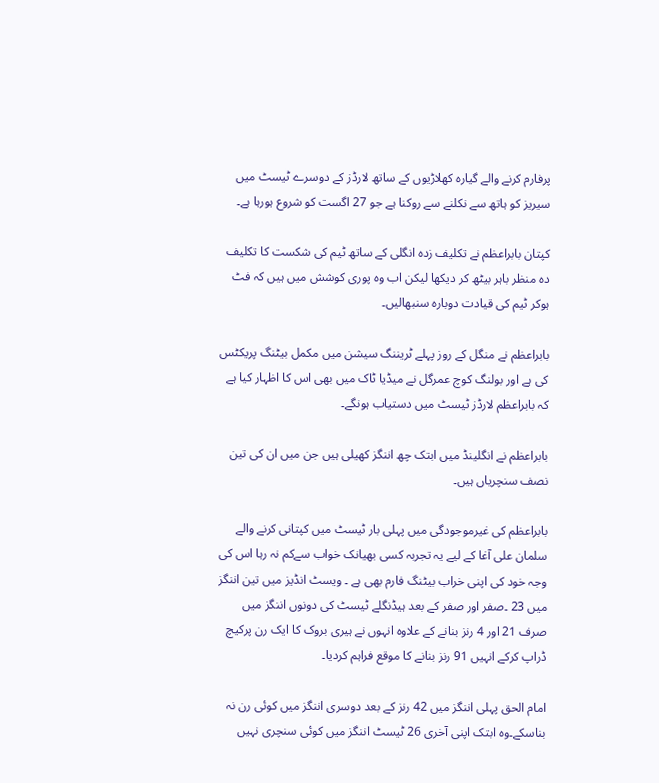پرفارم کرنے والے گیارہ کھلاڑیوں کے ساتھ لارڈز کے دوسرے ٹیسٹ میں سیریز کو ہاتھ سے نکلنے سے روکنا ہے جو 27 اگست کو شروع ہورہا ہے۔

کپتان بابراعظم نے تکلیف زدہ انگلی کے ساتھ ٹیم کی شکست کا تکلیف دہ منظر باہر بیٹھ کر دیکھا لیکن اب وہ پوری کوشش میں ہیں کہ فٹ ہوکر ٹیم کی قیادت دوبارہ سنبھالیں۔

بابراعظم نے منگل کے روز پہلے ٹریننگ سیشن میں مکمل بیٹنگ پریکٹس کی ہے اور بولنگ کوچ عمرگل نے میڈیا ٹاک میں بھی اس کا اظہار کیا ہے کہ بابراعظم لارڈز ٹیسٹ میں دستیاب ہونگے۔

بابراعظم نے انگلینڈ میں ابتک چھ اننگز کھیلی ہیں جن میں ان کی تین نصف سنچریاں ہیں۔

بابراعظم کی غیرموجودگی میں پہلی بار ٹیسٹ میں کپتانی کرنے والے سلمان علی آغا کے لیے یہ تجربہ کسی بھیانک خواب سےکم نہ رہا اس کی وجہ خود کی اپنی خراب بیٹنگ فارم بھی ہے ۔ ویسٹ انڈیز میں تین اننگز میں 23 ۔صفر اور صفر کے بعد ہیڈنگلے ٹیسٹ کی دونوں اننگز میں صرف 21 اور 4 رنز بنانے کے علاوہ انہوں نے ہیری بروک کا ایک رن پرکیچ ڈراپ کرکے انہیں 91 رنز بنانے کا موقع فراہم کردیا۔

امام الحق پہلی اننگز میں 42 رنز کے بعد دوسری اننگز میں کوئی رن نہ بناسکے۔وہ ابتک اپنی آخری 26 ٹیسٹ اننگز میں کوئی سنچری نہیں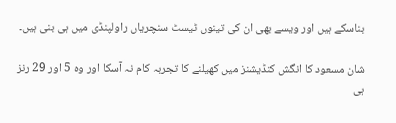بناسکے ہیں اور ویسے بھی ان کی تینوں ٹیسٹ سنچریاں راولپنڈی میں ہی بنی ہیں۔

شان مسعود کا انگش کنڈیشنز میں کھیلنے کا تجربہ کام نہ آسکا اور وہ 5 اور 29 رنز ہی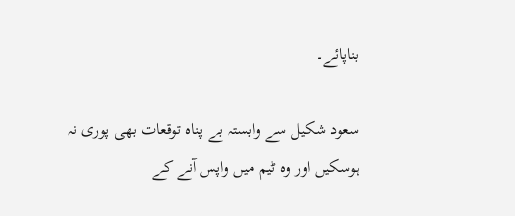بناپائے۔

سعود شکیل سے وابستہ بے پناہ توقعات بھی پوری نہ ہوسکیں اور وہ ٹیم میں واپس آنے کے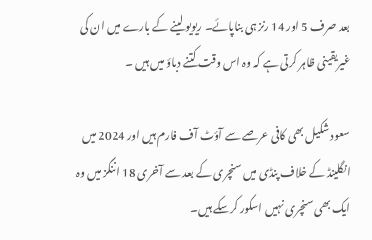بعد صرف 5 اور 14 رنز ہی بناپائے۔ ریویو لینے کے بارے میں ان کی غیریقینی ظاہر کرتی ہے کہ وہ اس وقت کتنے دباؤ میں ہیں ۔

سعود شکیل بھی کافی عرصے سے آؤٹ آف فارم ہیں اور 2024 میں انگلینڈ کے خلاف پنڈی میں سنچری کے بعد سے آخری 18 اننگز میں وہ ایک بھی سنچری نہیں اسکور کرسکے ہیں۔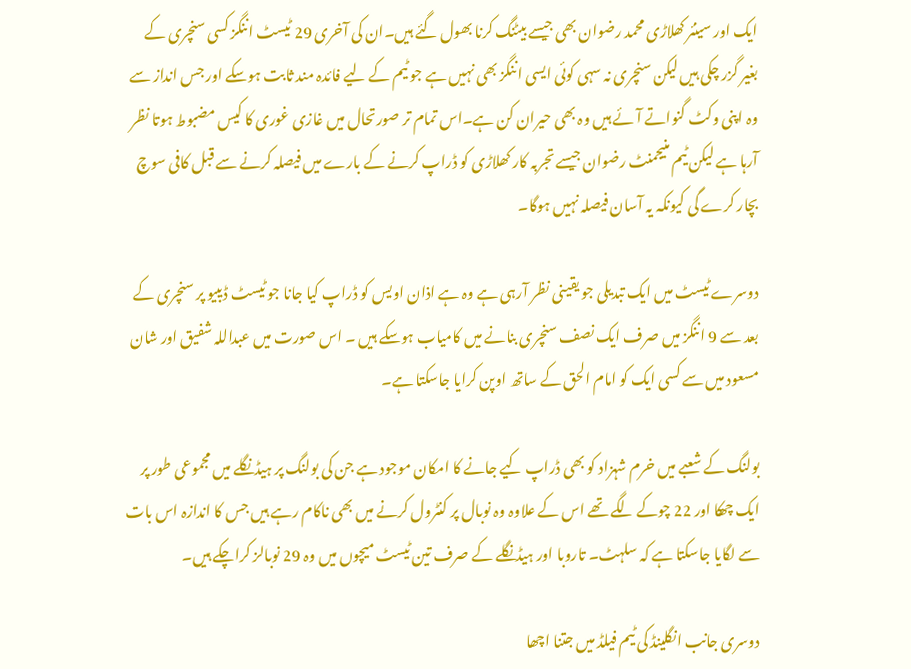ایک اور سینئر کھلاڑی محمد رضوان بھی جیسے بیٹنگ کرنا بھول گئے ہیں۔ان کی آخری 29 ٹیسٹ اننگز کسی سنچری کے بغیر گزر چکی ہیں لیکن سنچری نہ سہی کوئی ایسی اننگز بھی نہیں ہے جو ٹیم کے لیے فائدہ مند ثابت ہوسکے اور جس انداز سے وہ اپنی وکٹ گنواتے آئے ہیں وہ بھی حیران کن ہے۔اس تمام تر صورتحال میں غازی غوری کا کیس مضبوط ہوتا نظر آرہا ہے لیکن ٹیم منیجمنٹ رضوان جیسے تجربہ کار کھلاڑی کو ڈراپ کرنے کے بارے میں فیصلہ کرنے سے قبل کافی سوچ بچار کرے گی کیونکہ یہ آسان فیصلہ نہیں ہوگا۔

دوسرے ٹیسٹ میں ایک تبدیلی جو یقینی نظر آرہی ہے وہ ہے اذان اویس کو ڈراپ کیا جانا جو ٹیسٹ ڈیبیو پر سنچری کے بعد سے 9 اننگز میں صرف ایک نصف سنچری بنانے میں کامیاب ہوسکے ہیں ۔ اس صورت میں عبداللہ شفیق اور شان مسعود میں سے کسی ایک کو امام الحق کے ساتھ اوپن کرایا جاسکتا ہے۔

بولنگ کے شعبے میں خرم شہزاد کو بھی ڈراپ کیے جانے کا امکان موجود ہے جن کی بولنگ پر ہیڈنگلے میں مجموعی طور پر ایک چھکا اور 22 چوکے لگے تھے اس کے علاوہ وہ نوبال پر کنٹرول کرنے میں بھی ناکام رہے ہیں جس کا اندازہ اس بات سے لگایا جاسکتا ہے کہ سلہٹ۔ تاروبا اور ہیڈنگلے کے صرف تین ٹیسٹ میچوں میں وہ 29 نوبالز کراچکے ہیں۔

دوسری جانب انگلینڈ کی ٹیم فیلڈ میں جتنا اچھا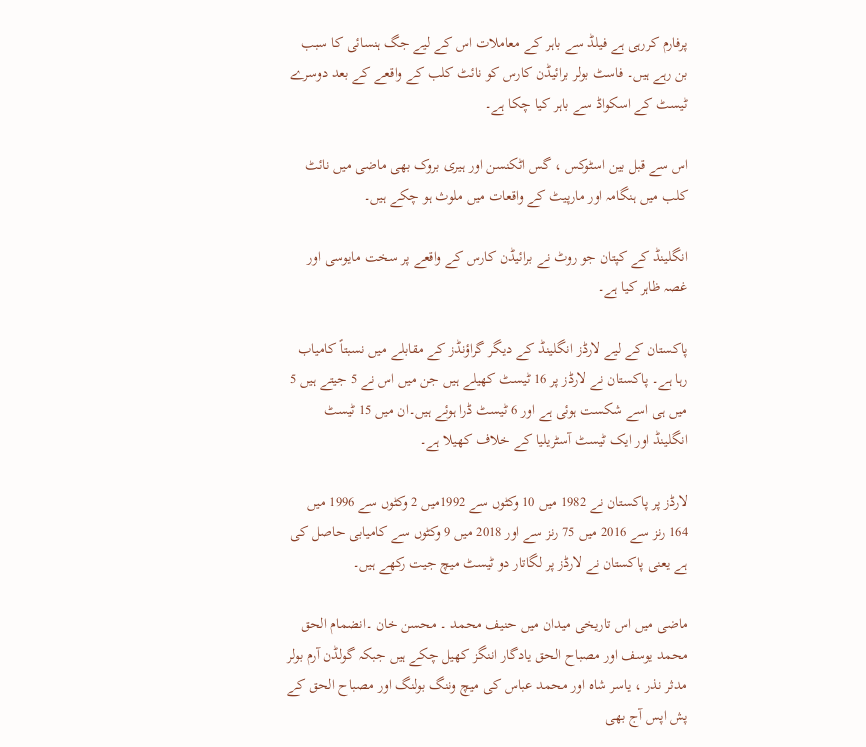پرفارم کررہی ہے فیلڈ سے باہر کے معاملات اس کے لیے جگ ہنسائی کا سبب بن رہے ہیں۔ فاسٹ بولر برائیڈن کارس کو نائٹ کلب کے واقعے کے بعد دوسرے ٹیسٹ کے اسکواڈ سے باہر کیا چکا ہے۔

اس سے قبل بین اسٹوکس ، گس اٹکنسن اور ہیری بروک بھی ماضی میں نائٹ کلب میں ہنگامہ اور مارپیٹ کے واقعات میں ملوث ہو چکے ہیں۔

انگلینڈ کے کپتان جو روٹ نے برائیڈن کارس کے واقعے پر سخت مایوسی اور غصہ ظاہر کیا ہے۔

پاکستان کے لیے لارڈز انگلینڈ کے دیگر گراؤنڈز کے مقابلے میں نسبتاً کامیاب رہا ہے۔ پاکستان نے لارڈز پر 16 ٹیسٹ کھیلے ہیں جن میں اس نے 5 جیتے ہیں 5 میں ہی اسے شکست ہوئی ہے اور 6 ٹیسٹ ڈرا ہوئے ہیں۔ان میں 15 ٹیسٹ انگلینڈ اور ایک ٹیسٹ آسٹریلیا کے خلاف کھیلا ہے۔

لارڈز پر پاکستان نے 1982 میں 10 وکٹوں سے 1992میں 2 وکٹوں سے 1996 میں 164 رنز سے 2016 میں 75 رنز سے اور 2018 میں 9 وکٹوں سے کامیابی حاصل کی ہے یعنی پاکستان نے لارڈز پر لگاتار دو ٹیسٹ میچ جیت رکھے ہیں۔

ماضی میں اس تاریخی میدان میں حنیف محمد ۔ محسن خان ۔انضمام الحق محمد یوسف اور مصباح الحق یادگار اننگز کھیل چکے ہیں جبکہ گولڈن آرم بولر مدثر نذر ، یاسر شاہ اور محمد عباس کی میچ وننگ بولنگ اور مصباح الحق کے پش اپس آج بھی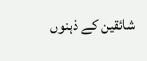شائقین کے ذہنوں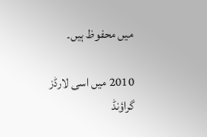میں محفوظ ہیں۔

2010 میں اسی لارڈز گراؤنڈ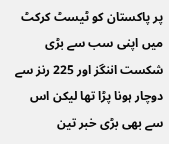پر پاکستان کو ٹیسٹ کرکٹ میں اپنی سب سے بڑی شکست اننگز اور 225 رنز سے دوچار ہونا پڑا تھا لیکن اس سے بھی بڑی خبر تین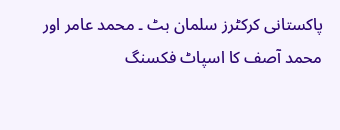پاکستانی کرکٹرز سلمان بٹ ۔ محمد عامر اور محمد آصف کا اسپاٹ فکسنگ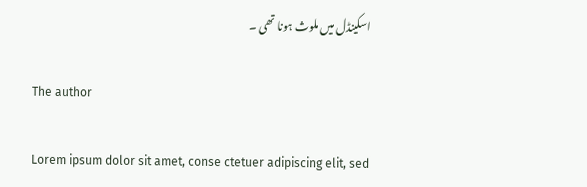اسکینڈل میں ملوث ہونا تھی ۔

The author

Lorem ipsum dolor sit amet, conse ctetuer adipiscing elit, sed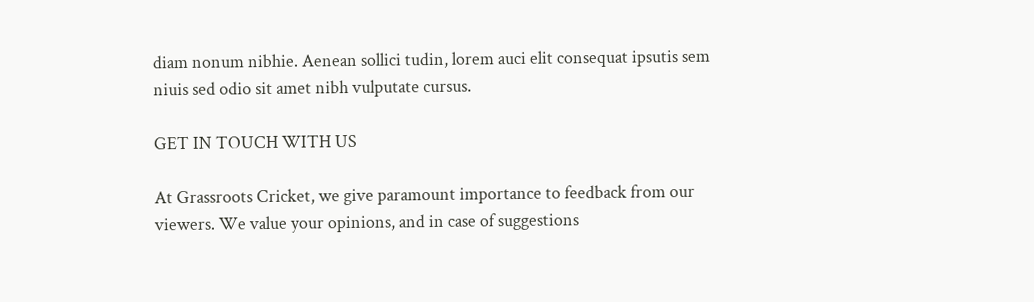diam nonum nibhie. Aenean sollici tudin, lorem auci elit consequat ipsutis sem niuis sed odio sit amet nibh vulputate cursus.

GET IN TOUCH WITH US

At Grassroots Cricket, we give paramount importance to feedback from our viewers. We value your opinions, and in case of suggestions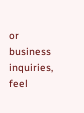or business inquiries, feel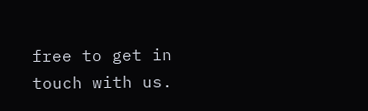free to get in touch with us.